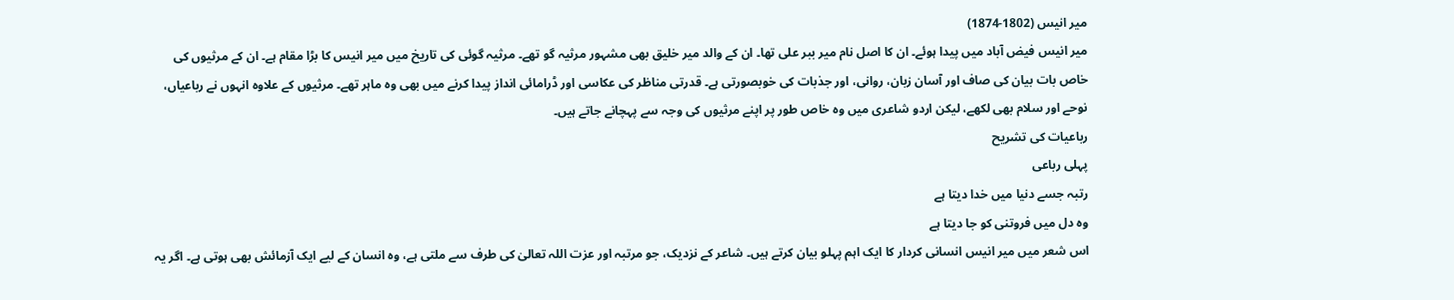میر انیس (1802-1874)
میر انیس فیض آباد میں پیدا ہوئے۔ ان کا اصل نام میر ببر علی تھا۔ ان کے والد میر خلیق بھی مشہور مرثیہ گو تھے۔ مرثیہ گوئی کی تاریخ میں میر انیس کا بڑا مقام ہے۔ ان کے مرثیوں کی خاص بات بیان کی صاف اور آسان زبان، روانی، اور جذبات کی خوبصورتی ہے۔ قدرتی مناظر کی عکاسی اور ڈرامائی انداز پیدا کرنے میں بھی وہ ماہر تھے۔ مرثیوں کے علاوہ انہوں نے رباعیاں، نوحے اور سلام بھی لکھے، لیکن اردو شاعری میں وہ خاص طور پر اپنے مرثیوں کی وجہ سے پہچانے جاتے ہیں۔
رباعیات کی تشریح
پہلی رباعی
رتبہ جسے دنیا میں خدا دیتا ہے
وہ دل میں فروتنی کو جا دیتا ہے
اس شعر میں میر انیس انسانی کردار کا ایک اہم پہلو بیان کرتے ہیں۔ شاعر کے نزدیک، جو مرتبہ اور عزت اللہ تعالیٰ کی طرف سے ملتی ہے، وہ انسان کے لیے ایک آزمائش بھی ہوتی ہے۔ اگر یہ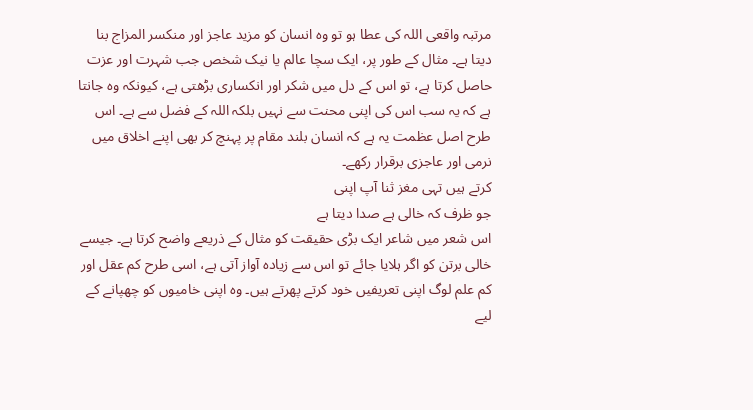مرتبہ واقعی اللہ کی عطا ہو تو وہ انسان کو مزید عاجز اور منکسر المزاج بنا دیتا ہے۔ مثال کے طور پر، ایک سچا عالم یا نیک شخص جب شہرت اور عزت حاصل کرتا ہے، تو اس کے دل میں شکر اور انکساری بڑھتی ہے، کیونکہ وہ جانتا ہے کہ یہ سب اس کی اپنی محنت سے نہیں بلکہ اللہ کے فضل سے ہے۔ اس طرح اصل عظمت یہ ہے کہ انسان بلند مقام پر پہنچ کر بھی اپنے اخلاق میں نرمی اور عاجزی برقرار رکھے۔
کرتے ہیں تہی مغز ثنا آپ اپنی
جو ظرف کہ خالی ہے صدا دیتا ہے
اس شعر میں شاعر ایک بڑی حقیقت کو مثال کے ذریعے واضح کرتا ہے۔ جیسے خالی برتن کو اگر ہلایا جائے تو اس سے زیادہ آواز آتی ہے، اسی طرح کم عقل اور کم علم لوگ اپنی تعریفیں خود کرتے پھرتے ہیں۔ وہ اپنی خامیوں کو چھپانے کے لیے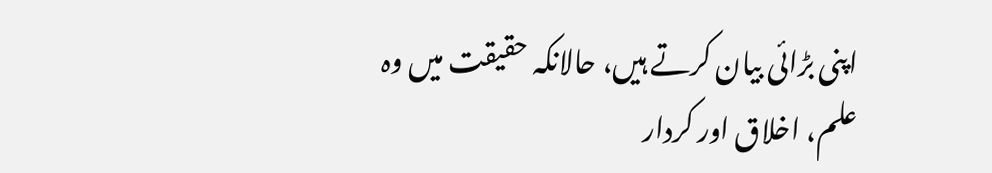اپنی بڑائی بیان کرتے ہیں، حالانکہ حقیقت میں وہ علم، اخلاق اور کردار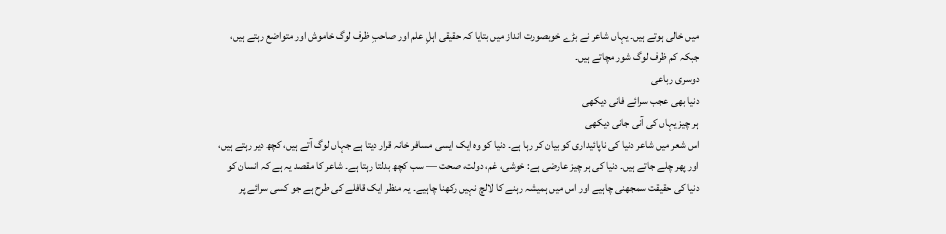میں خالی ہوتے ہیں۔ یہاں شاعر نے بڑے خوبصورت انداز میں بتایا کہ حقیقی اہلِ علم اور صاحبِ ظرف لوگ خاموش اور متواضع رہتے ہیں، جبکہ کم ظرف لوگ شور مچاتے ہیں۔
دوسری رباعی
دنیا بھی عجب سرائے فانی دیکھی
ہر چیز یہاں کی آنی جانی دیکھی
اس شعر میں شاعر دنیا کی ناپائیداری کو بیان کر رہا ہے۔ دنیا کو وہ ایک ایسی مسافر خانہ قرار دیتا ہے جہاں لوگ آتے ہیں، کچھ دیر رہتے ہیں، اور پھر چلے جاتے ہیں۔ دنیا کی ہر چیز عارضی ہے: خوشی، غم، دولت، صحت — سب کچھ بدلتا رہتا ہے۔ شاعر کا مقصد یہ ہے کہ انسان کو دنیا کی حقیقت سمجھنی چاہیے اور اس میں ہمیشہ رہنے کا لالچ نہیں رکھنا چاہیے۔ یہ منظر ایک قافلے کی طرح ہے جو کسی سرائے پر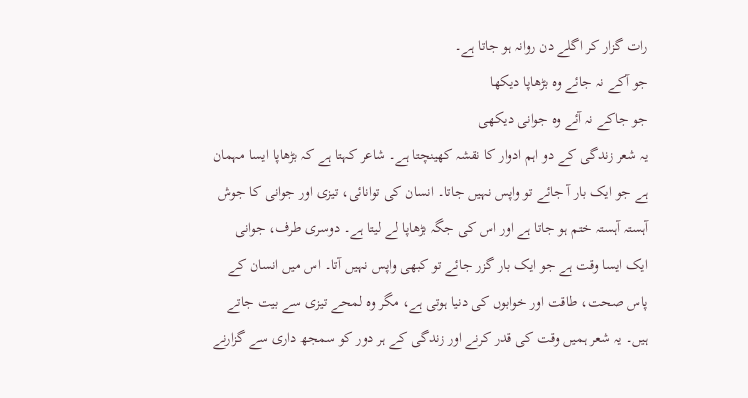رات گزار کر اگلے دن روانہ ہو جاتا ہے۔
جو آکے نہ جائے وہ بڑھاپا دیکھا
جو جاکے نہ آئے وہ جوانی دیکھی
یہ شعر زندگی کے دو اہم ادوار کا نقشہ کھینچتا ہے۔ شاعر کہتا ہے کہ بڑھاپا ایسا مہمان ہے جو ایک بار آ جائے تو واپس نہیں جاتا۔ انسان کی توانائی، تیزی اور جوانی کا جوش آہستہ آہستہ ختم ہو جاتا ہے اور اس کی جگہ بڑھاپا لے لیتا ہے۔ دوسری طرف، جوانی ایک ایسا وقت ہے جو ایک بار گزر جائے تو کبھی واپس نہیں آتا۔ اس میں انسان کے پاس صحت، طاقت اور خوابوں کی دنیا ہوتی ہے، مگر وہ لمحے تیزی سے بیت جاتے ہیں۔ یہ شعر ہمیں وقت کی قدر کرنے اور زندگی کے ہر دور کو سمجھ داری سے گزارنے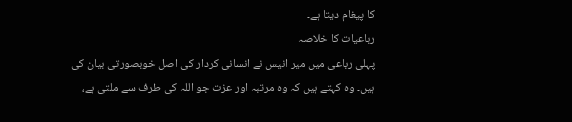کا پیغام دیتا ہے۔
رباعیات کا خلاصہ
پہلی رباعی میں میر انیس نے انسانی کردار کی اصل خوبصورتی بیان کی ہیں۔ وہ کہتے ہیں کہ وہ مرتبہ اور عزت جو اللہ کی طرف سے ملتی ہے،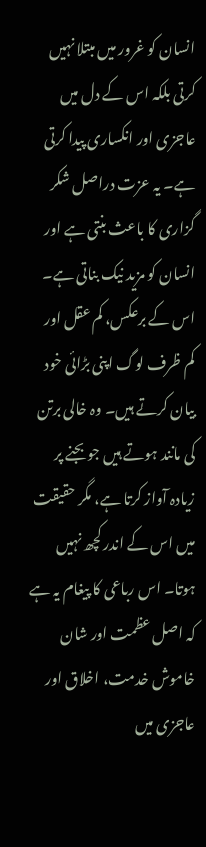انسان کو غرور میں مبتلا نہیں کرتی بلکہ اس کے دل میں عاجزی اور انکساری پیدا کرتی ہے۔ یہ عزت دراصل شکر گزاری کا باعث بنتی ہے اور انسان کو مزید نیک بناتی ہے۔ اس کے برعکس، کم عقل اور کم ظرف لوگ اپنی بڑائی خود بیان کرتے ہیں۔ وہ خالی برتن کی مانند ہوتے ہیں جو بجنے پر زیادہ آواز کرتا ہے، مگر حقیقت میں اس کے اندر کچھ نہیں ہوتا۔ اس رباعی کا پیغام یہ ہے کہ اصل عظمت اور شان خاموش خدمت، اخلاق اور عاجزی میں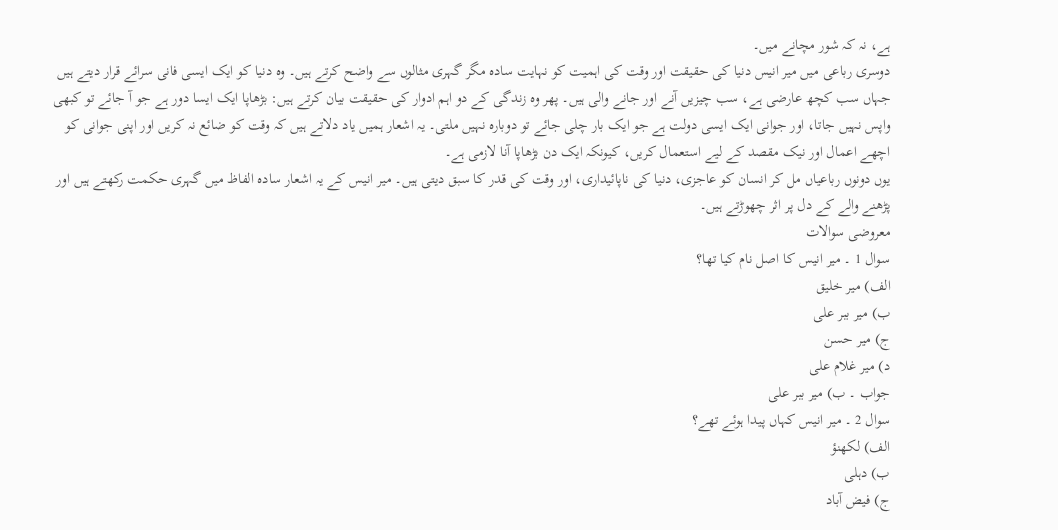ہے، نہ کہ شور مچانے میں۔
دوسری رباعی میں میر انیس دنیا کی حقیقت اور وقت کی اہمیت کو نہایت سادہ مگر گہری مثالوں سے واضح کرتے ہیں۔ وہ دنیا کو ایک ایسی فانی سرائے قرار دیتے ہیں جہاں سب کچھ عارضی ہے، سب چیزیں آنے اور جانے والی ہیں۔ پھر وہ زندگی کے دو اہم ادوار کی حقیقت بیان کرتے ہیں: بڑھاپا ایک ایسا دور ہے جو آ جائے تو کبھی واپس نہیں جاتا، اور جوانی ایک ایسی دولت ہے جو ایک بار چلی جائے تو دوبارہ نہیں ملتی۔ یہ اشعار ہمیں یاد دلاتے ہیں کہ وقت کو ضائع نہ کریں اور اپنی جوانی کو اچھے اعمال اور نیک مقصد کے لیے استعمال کریں، کیونکہ ایک دن بڑھاپا آنا لازمی ہے۔
یوں دونوں رباعیاں مل کر انسان کو عاجزی، دنیا کی ناپائیداری، اور وقت کی قدر کا سبق دیتی ہیں۔ میر انیس کے یہ اشعار سادہ الفاظ میں گہری حکمت رکھتے ہیں اور پڑھنے والے کے دل پر اثر چھوڑتے ہیں۔
معروضی سوالات
سوال 1 ۔ میر انیس کا اصل نام کیا تھا؟
الف) میر خلیق
ب) میر ببر علی
ج) میر حسن
د) میر غلام علی
جواب ۔ ب) میر ببر علی
سوال 2 ۔ میر انیس کہاں پیدا ہوئے تھے؟
الف) لکھنؤ
ب) دہلی
ج) فیض آباد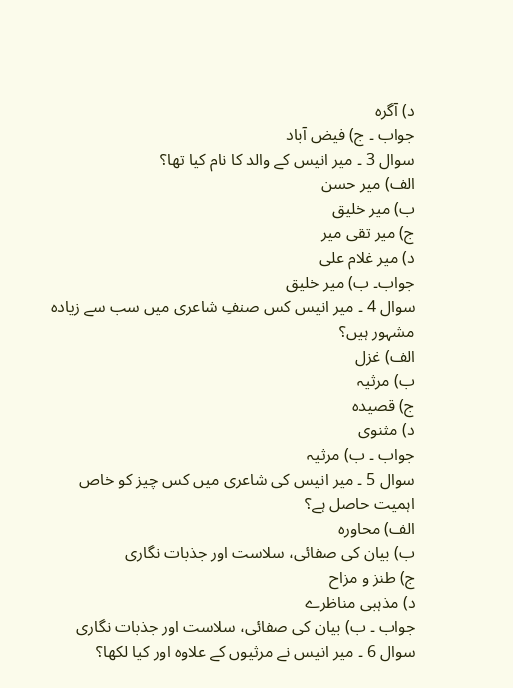د) آگرہ
جواب ۔ ج) فیض آباد
سوال 3 ۔ میر انیس کے والد کا نام کیا تھا؟
الف) میر حسن
ب) میر خلیق
ج) میر تقی میر
د) میر غلام علی
جواب۔ ب) میر خلیق
سوال 4 ۔ میر انیس کس صنفِ شاعری میں سب سے زیادہ مشہور ہیں؟
الف) غزل
ب) مرثیہ
ج) قصیدہ
د) مثنوی
جواب ۔ ب) مرثیہ
سوال 5 ۔ میر انیس کی شاعری میں کس چیز کو خاص اہمیت حاصل ہے؟
الف) محاورہ
ب) بیان کی صفائی، سلاست اور جذبات نگاری
ج) طنز و مزاح
د) مذہبی مناظرے
جواب ۔ ب) بیان کی صفائی، سلاست اور جذبات نگاری
سوال 6 ۔ میر انیس نے مرثیوں کے علاوہ اور کیا لکھا؟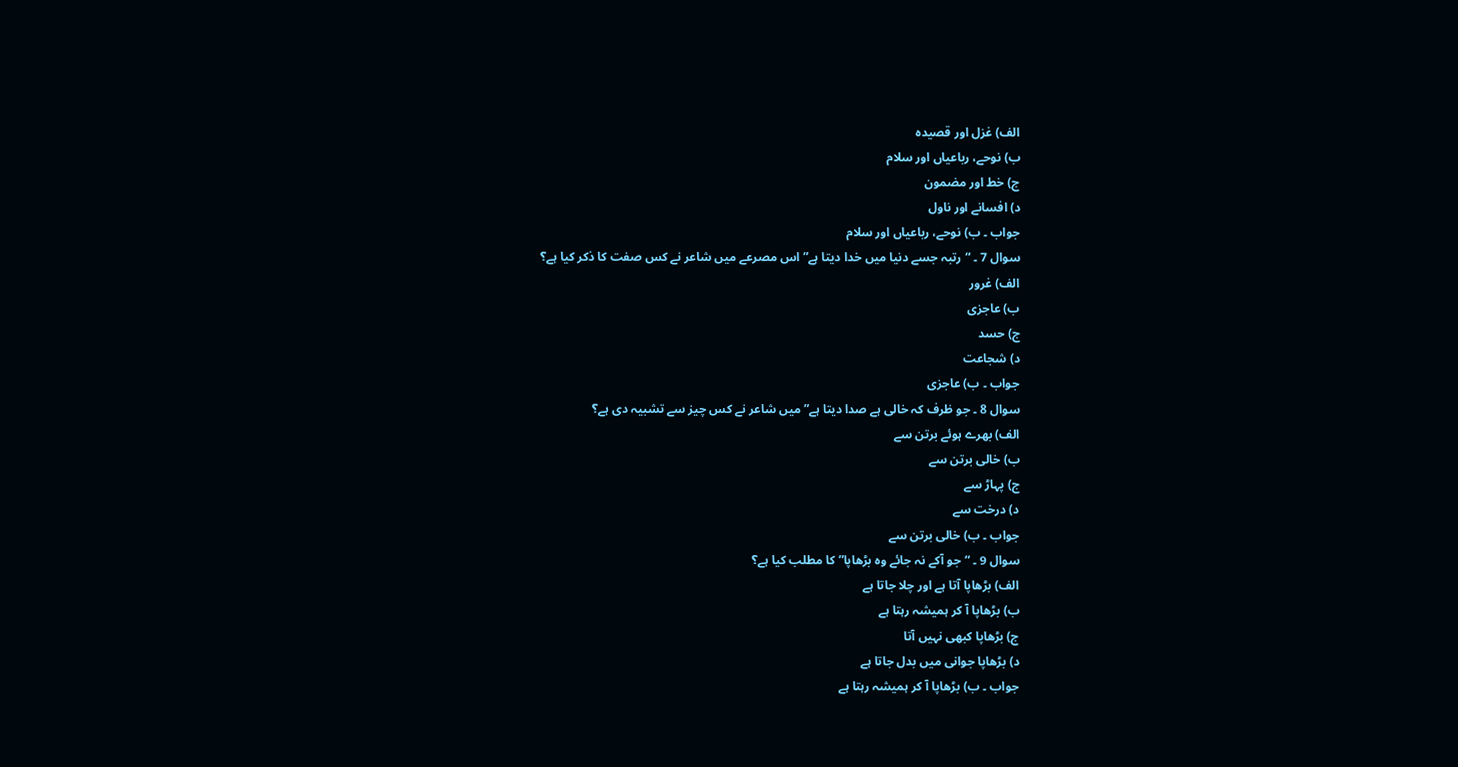الف) غزل اور قصیدہ
ب) نوحے، رباعیاں اور سلام
ج) خط اور مضمون
د) افسانے اور ناول
جواب ۔ ب) نوحے، رباعیاں اور سلام
سوال 7 ۔ “رتبہ جسے دنیا میں خدا دیتا ہے” اس مصرعے میں شاعر نے کس صفت کا ذکر کیا ہے؟
الف) غرور
ب) عاجزی
ج) حسد
د) شجاعت
جواب ۔ ب) عاجزی
سوال 8 ۔ جو ظرف کہ خالی ہے صدا دیتا ہے” میں شاعر نے کس چیز سے تشبیہ دی ہے؟
الف) بھرے ہوئے برتن سے
ب) خالی برتن سے
ج) پہاڑ سے
د) درخت سے
جواب ۔ ب) خالی برتن سے
سوال 9 ۔ “جو آکے نہ جائے وہ بڑھاپا” کا مطلب کیا ہے؟
الف) بڑھاپا آتا ہے اور چلا جاتا ہے
ب) بڑھاپا آ کر ہمیشہ رہتا ہے
ج) بڑھاپا کبھی نہیں آتا
د) بڑھاپا جوانی میں بدل جاتا ہے
جواب ۔ ب) بڑھاپا آ کر ہمیشہ رہتا ہے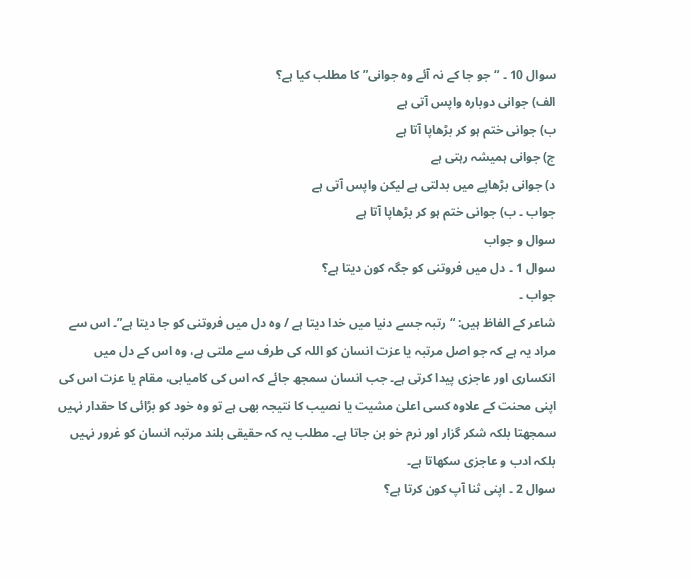سوال 10 ۔ “جو جا کے نہ آئے وہ جوانی” کا مطلب کیا ہے؟
الف) جوانی دوبارہ واپس آتی ہے
ب) جوانی ختم ہو کر بڑھاپا آتا ہے
ج) جوانی ہمیشہ رہتی ہے
د) جوانی بڑھاپے میں بدلتی ہے لیکن واپس آتی ہے
جواب ۔ ب) جوانی ختم ہو کر بڑھاپا آتا ہے
سوال و جواب
سوال 1 ۔ دل میں فروتنی کو جگہ کون دیتا ہے؟
جواب ۔
شاعر کے الفاظ ہیں: “رتبہ جسے دنیا میں خدا دیتا ہے / وہ دل میں فروتنی کو جا دیتا ہے”۔ اس سے مراد یہ ہے کہ جو اصل مرتبہ یا عزت انسان کو اللہ کی طرف سے ملتی ہے، وہ اس کے دل میں انکساری اور عاجزی پیدا کرتی ہے۔ جب انسان سمجھ جائے کہ اس کی کامیابی، مقام یا عزت اس کی اپنی محنت کے علاوہ کسی اعلیٰ مشیت یا نصیب کا نتیجہ بھی ہے تو وہ خود کو بڑائی کا حقدار نہیں سمجھتا بلکہ شکر گزار اور نرم خو بن جاتا ہے۔ مطلب یہ کہ حقیقی بلند مرتبہ انسان کو غرور نہیں بلکہ ادب و عاجزی سکھاتا ہے۔
سوال 2 ۔ اپنی ثنا آپ کون کرتا ہے؟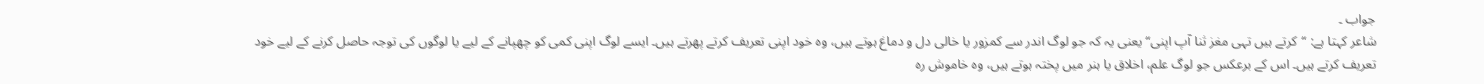جواب ۔
شاعر کہتا ہے: “کرتے ہیں تہی مغز ثنا آپ اپنی“ یعنی یہ کہ جو لوگ اندر سے کمزور یا خالی دل و دماغ ہوتے ہیں، وہ خود اپنی تعریف کرتے پھرتے ہیں۔ ایسے لوگ اپنی کمی کو چھپانے کے لیے یا لوگوں کی توجہ حاصل کرنے کے لیے خود تعریف کرتے ہیں۔ اس کے برعکس جو لوگ علم، اخلاق یا ہنر میں پختہ ہوتے ہیں، وہ خاموش رہ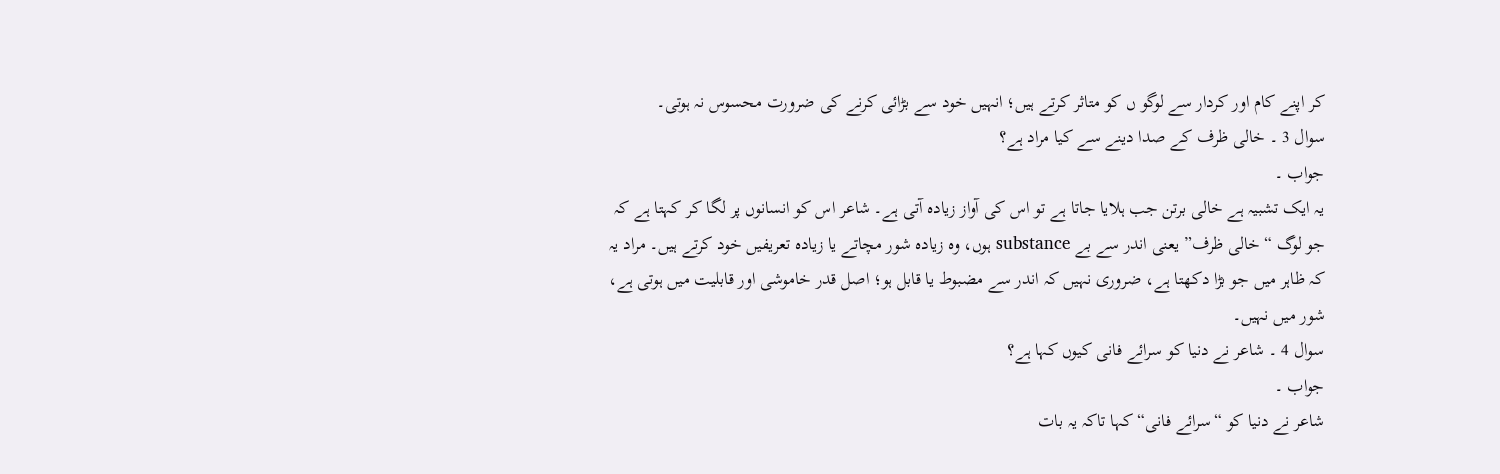کر اپنے کام اور کردار سے لوگو ں کو متاثر کرتے ہیں؛ انہیں خود سے بڑائی کرنے کی ضرورت محسوس نہ ہوتی۔
سوال 3 ۔ خالی ظرف کے صدا دینے سے کیا مراد ہے؟
جواب ۔
یہ ایک تشبیہ ہے خالی برتن جب ہلایا جاتا ہے تو اس کی آواز زیادہ آتی ہے۔ شاعر اس کو انسانوں پر لگا کر کہتا ہے کہ جو لوگ “خالی ظرف” یعنی اندر سے بے substance ہوں، وہ زیادہ شور مچاتے یا زیادہ تعریفیں خود کرتے ہیں۔ مراد یہ کہ ظاہر میں جو بڑا دکھتا ہے، ضروری نہیں کہ اندر سے مضبوط یا قابل ہو؛ اصل قدر خاموشی اور قابلیت میں ہوتی ہے، شور میں نہیں۔
سوال 4 ۔ شاعر نے دنیا کو سرائے فانی کیوں کہا ہے؟
جواب ۔
شاعر نے دنیا کو “سرائے فانی“ کہا تاکہ یہ بات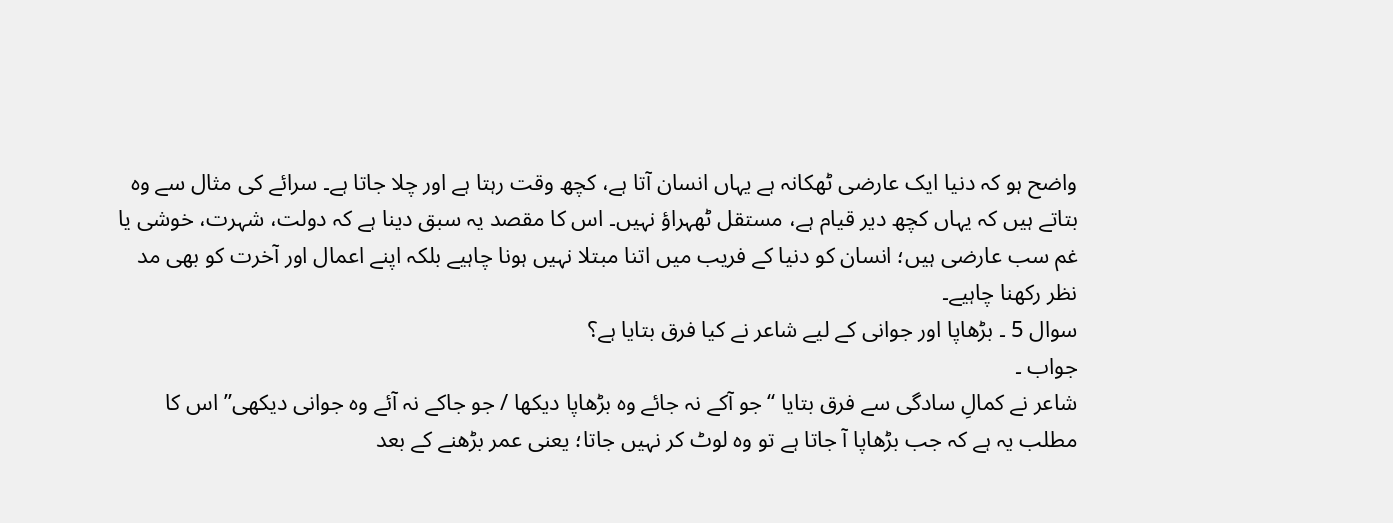واضح ہو کہ دنیا ایک عارضی ٹھکانہ ہے یہاں انسان آتا ہے، کچھ وقت رہتا ہے اور چلا جاتا ہے۔ سرائے کی مثال سے وہ بتاتے ہیں کہ یہاں کچھ دیر قیام ہے، مستقل ٹھہراؤ نہیں۔ اس کا مقصد یہ سبق دینا ہے کہ دولت، شہرت، خوشی یا غم سب عارضی ہیں؛ انسان کو دنیا کے فریب میں اتنا مبتلا نہیں ہونا چاہیے بلکہ اپنے اعمال اور آخرت کو بھی مد نظر رکھنا چاہیے۔
سوال 5 ۔ بڑھاپا اور جوانی کے لیے شاعر نے کیا فرق بتایا ہے؟
جواب ۔
شاعر نے کمالِ سادگی سے فرق بتایا “جو آکے نہ جائے وہ بڑھاپا دیکھا / جو جاکے نہ آئے وہ جوانی دیکھی” اس کا مطلب یہ ہے کہ جب بڑھاپا آ جاتا ہے تو وہ لوٹ کر نہیں جاتا؛ یعنی عمر بڑھنے کے بعد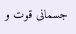جسمانی قوت و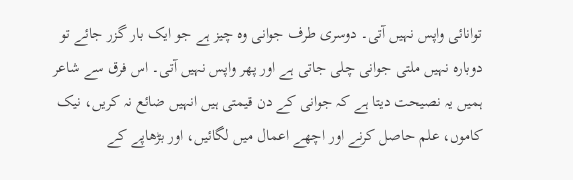توانائی واپس نہیں آتی۔ دوسری طرف جوانی وہ چیز ہے جو ایک بار گزر جائے تو دوبارہ نہیں ملتی جوانی چلی جاتی ہے اور پھر واپس نہیں آتی۔ اس فرق سے شاعر ہمیں یہ نصیحت دیتا ہے کہ جوانی کے دن قیمتی ہیں انہیں ضائع نہ کریں، نیک کاموں، علم حاصل کرنے اور اچھے اعمال میں لگائیں، اور بڑھاپے کے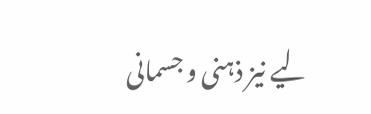لیے نیز ذہنی و جسمانی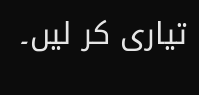تیاری کر لیں۔